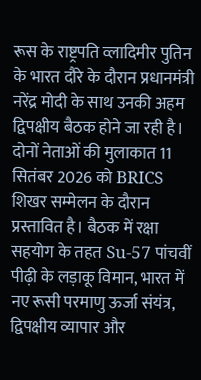रूस के राष्ट्रपति व्लादिमीर पुतिन के भारत दौरे के दौरान प्रधानमंत्री नरेंद्र मोदी के साथ उनकी अहम द्विपक्षीय बैठक होने जा रही है। दोनों नेताओं की मुलाकात 11 सितंबर 2026 को BRICS शिखर सम्मेलन के दौरान प्रस्तावित है। बैठक में रक्षा सहयोग के तहत Su-57 पांचवीं पीढ़ी के लड़ाकू विमान, भारत में नए रूसी परमाणु ऊर्जा संयंत्र, द्विपक्षीय व्यापार और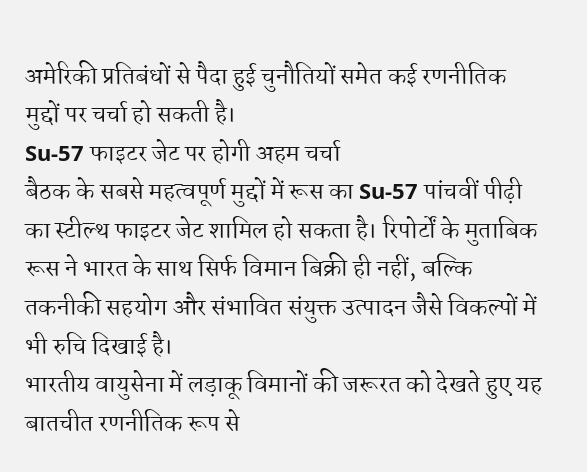अमेरिकी प्रतिबंधों से पैदा हुई चुनौतियों समेत कई रणनीतिक मुद्दों पर चर्चा हो सकती है।
Su-57 फाइटर जेट पर होगी अहम चर्चा
बैठक के सबसे महत्वपूर्ण मुद्दों में रूस का Su-57 पांचवीं पीढ़ी का स्टील्थ फाइटर जेट शामिल हो सकता है। रिपोर्टों के मुताबिक रूस ने भारत के साथ सिर्फ विमान बिक्री ही नहीं, बल्कि तकनीकी सहयोग और संभावित संयुक्त उत्पादन जैसे विकल्पों में भी रुचि दिखाई है।
भारतीय वायुसेना में लड़ाकू विमानों की जरूरत को देखते हुए यह बातचीत रणनीतिक रूप से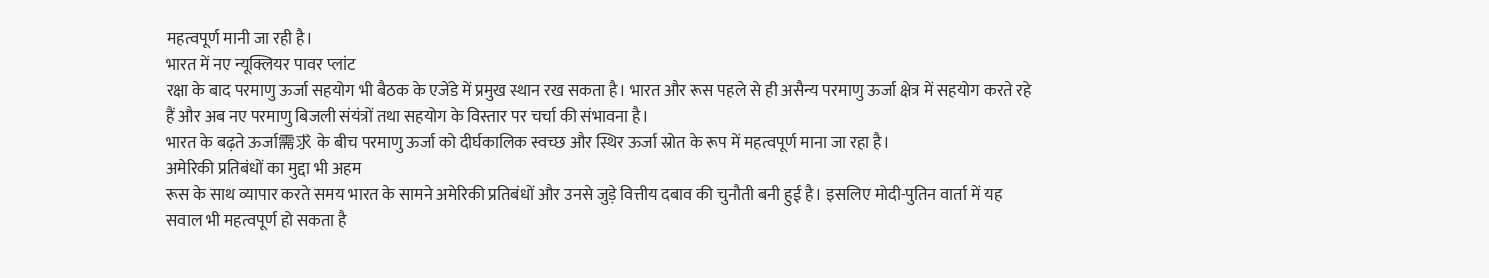महत्वपूर्ण मानी जा रही है।
भारत में नए न्यूक्लियर पावर प्लांट
रक्षा के बाद परमाणु ऊर्जा सहयोग भी बैठक के एजेंडे में प्रमुख स्थान रख सकता है। भारत और रूस पहले से ही असैन्य परमाणु ऊर्जा क्षेत्र में सहयोग करते रहे हैं और अब नए परमाणु बिजली संयंत्रों तथा सहयोग के विस्तार पर चर्चा की संभावना है।
भारत के बढ़ते ऊर्जा需求 के बीच परमाणु ऊर्जा को दीर्घकालिक स्वच्छ और स्थिर ऊर्जा स्रोत के रूप में महत्वपूर्ण माना जा रहा है।
अमेरिकी प्रतिबंधों का मुद्दा भी अहम
रूस के साथ व्यापार करते समय भारत के सामने अमेरिकी प्रतिबंधों और उनसे जुड़े वित्तीय दबाव की चुनौती बनी हुई है। इसलिए मोदी-पुतिन वार्ता में यह सवाल भी महत्वपूर्ण हो सकता है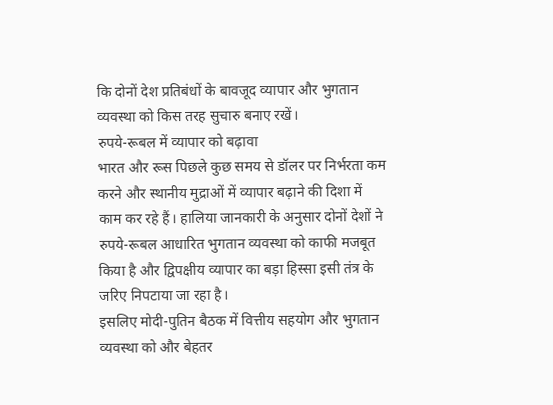कि दोनों देश प्रतिबंधों के बावजूद व्यापार और भुगतान व्यवस्था को किस तरह सुचारु बनाए रखें।
रुपये-रूबल में व्यापार को बढ़ावा
भारत और रूस पिछले कुछ समय से डॉलर पर निर्भरता कम करने और स्थानीय मुद्राओं में व्यापार बढ़ाने की दिशा में काम कर रहे हैं। हालिया जानकारी के अनुसार दोनों देशों ने रुपये-रूबल आधारित भुगतान व्यवस्था को काफी मजबूत किया है और द्विपक्षीय व्यापार का बड़ा हिस्सा इसी तंत्र के जरिए निपटाया जा रहा है।
इसलिए मोदी-पुतिन बैठक में वित्तीय सहयोग और भुगतान व्यवस्था को और बेहतर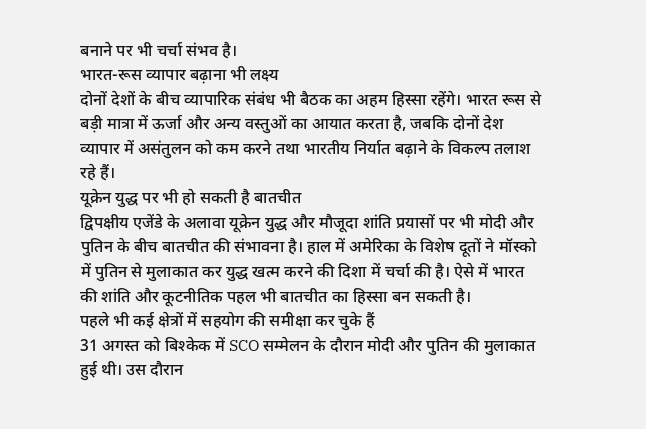बनाने पर भी चर्चा संभव है।
भारत-रूस व्यापार बढ़ाना भी लक्ष्य
दोनों देशों के बीच व्यापारिक संबंध भी बैठक का अहम हिस्सा रहेंगे। भारत रूस से बड़ी मात्रा में ऊर्जा और अन्य वस्तुओं का आयात करता है, जबकि दोनों देश व्यापार में असंतुलन को कम करने तथा भारतीय निर्यात बढ़ाने के विकल्प तलाश रहे हैं।
यूक्रेन युद्ध पर भी हो सकती है बातचीत
द्विपक्षीय एजेंडे के अलावा यूक्रेन युद्ध और मौजूदा शांति प्रयासों पर भी मोदी और पुतिन के बीच बातचीत की संभावना है। हाल में अमेरिका के विशेष दूतों ने मॉस्को में पुतिन से मुलाकात कर युद्ध खत्म करने की दिशा में चर्चा की है। ऐसे में भारत की शांति और कूटनीतिक पहल भी बातचीत का हिस्सा बन सकती है।
पहले भी कई क्षेत्रों में सहयोग की समीक्षा कर चुके हैं
31 अगस्त को बिश्केक में SCO सम्मेलन के दौरान मोदी और पुतिन की मुलाकात हुई थी। उस दौरान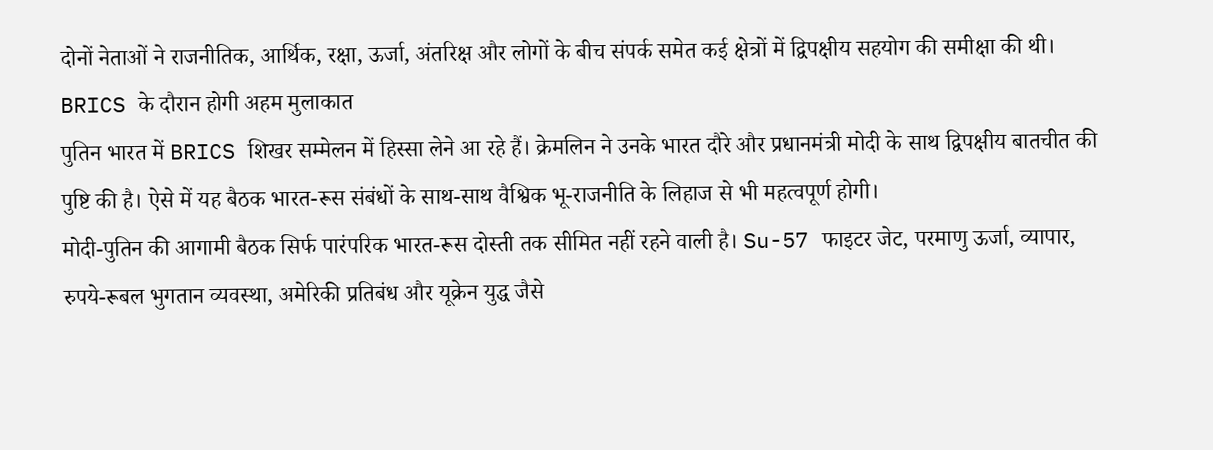दोनों नेताओं ने राजनीतिक, आर्थिक, रक्षा, ऊर्जा, अंतरिक्ष और लोगों के बीच संपर्क समेत कई क्षेत्रों में द्विपक्षीय सहयोग की समीक्षा की थी।
BRICS के दौरान होगी अहम मुलाकात
पुतिन भारत में BRICS शिखर सम्मेलन में हिस्सा लेने आ रहे हैं। क्रेमलिन ने उनके भारत दौरे और प्रधानमंत्री मोदी के साथ द्विपक्षीय बातचीत की पुष्टि की है। ऐसे में यह बैठक भारत-रूस संबंधों के साथ-साथ वैश्विक भू-राजनीति के लिहाज से भी महत्वपूर्ण होगी।
मोदी-पुतिन की आगामी बैठक सिर्फ पारंपरिक भारत-रूस दोस्ती तक सीमित नहीं रहने वाली है। Su-57 फाइटर जेट, परमाणु ऊर्जा, व्यापार, रुपये-रूबल भुगतान व्यवस्था, अमेरिकी प्रतिबंध और यूक्रेन युद्ध जैसे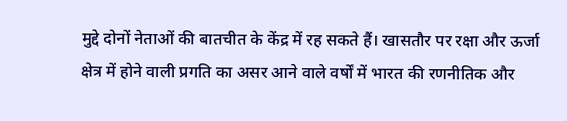मुद्दे दोनों नेताओं की बातचीत के केंद्र में रह सकते हैं। खासतौर पर रक्षा और ऊर्जा क्षेत्र में होने वाली प्रगति का असर आने वाले वर्षों में भारत की रणनीतिक और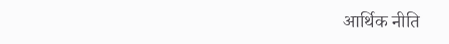आर्थिक नीति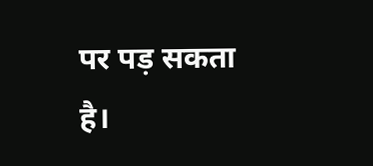पर पड़ सकता है।